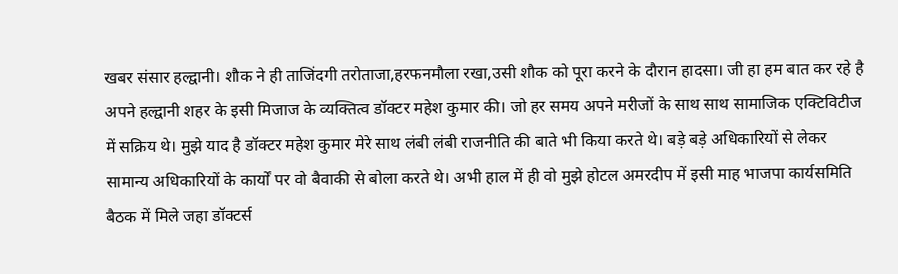खबर संसार हल्द्वानी। शौक ने ही ताजिंदगी तरोताजा,हरफनमौला रखा,उसी शौक को पूरा करने के दौरान हादसा। जी हा हम बात कर रहे है अपने हल्द्वानी शहर के इसी मिजाज के व्यक्तित्व डॉक्टर महेश कुमार की। जो हर समय अपने मरीजों के साथ साथ सामाजिक एक्टिविटीज में सक्रिय थे। मुझे याद है डॉक्टर महेश कुमार मेरे साथ लंबी लंबी राजनीति की बाते भी किया करते थे। बड़े बड़े अधिकारियों से लेकर सामान्य अधिकारियों के कार्यों पर वो बैवाकी से बोला करते थे। अभी हाल में ही वो मुझे होटल अमरदीप में इसी माह भाजपा कार्यसमिति बैठक में मिले जहा डॉक्टर्स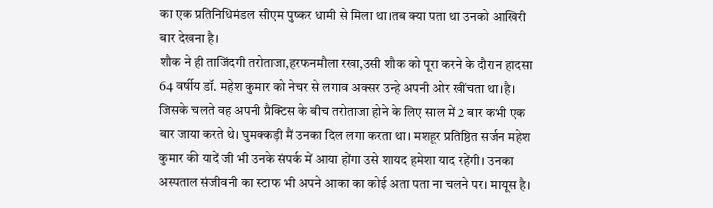का एक प्रतिनिधिमंडल सीएम पुष्कर धामी से मिला था।तब क्या पता था उनको आखिरी बार देखना है।
शौक ने ही ताजिंदगी तरोताजा,हरफनमौला रखा,उसी शौक को पूरा करने के दौरान हादसा
64 वर्षीय डॉ. महेश कुमार को नेचर से लगाव अक्सर उन्हे अपनी ओर खींचता था।है। जिसके चलते वह अपनी प्रैक्टिस के बीच तरोताजा होने के लिए साल में 2 बार कभी एक बार जाया करते थे। घुमक्कड़ी मैं उनका दिल लगा करता था। मशहूर प्रतिष्ठित सर्जन महेश कुमार की यादें जी भी उनके संपर्क में आया होंगा उसे शायद हमेशा याद रहेंगी। उनका अस्पताल संजीवनी का स्टाफ भी अपने आका का कोई अता पता ना चलने पर। मायूस है।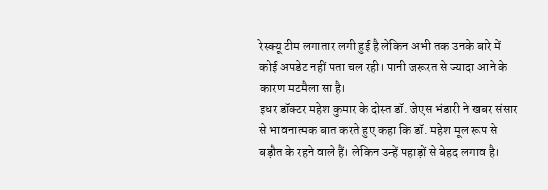रेस्क्यू टीम लगातार लगी हुई है लेकिन अभी तक उनके बारे में कोई अपडेट नहीं पता चल रही। पानी जरूरत से ज्यादा आने के कारण मटमैला सा है।
इधर डॉक्टर महेश कुमार के दोस्त डॉ. जेएस भंडारी ने खबर संसार से भावनात्मक बात करते हुए कहा कि डॉ. महेश मूल रूप से बड़ौत के रहने वाले हैं। लेकिन उन्हें पहाड़ों से बेहद लगाव है।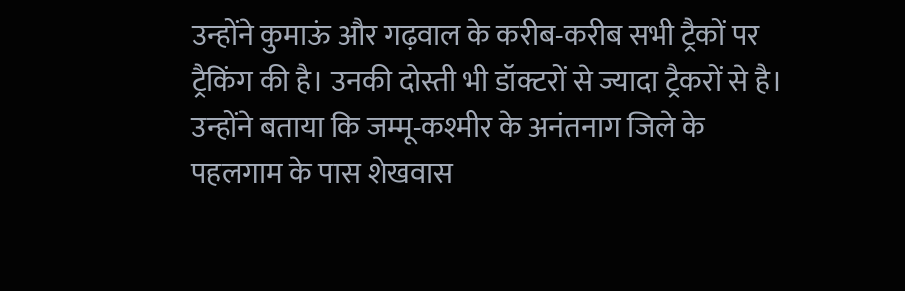उन्होंने कुमाऊं और गढ़वाल के करीब-करीब सभी ट्रैकों पर ट्रैकिंग की है। उनकी दोस्ती भी डॉक्टरों से ज्यादा ट्रैकरों से है। उन्होंने बताया कि जम्मू-कश्मीर के अनंतनाग जिले के पहलगाम के पास शेखवास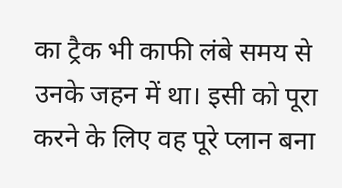का ट्रैक भी काफी लंबे समय से उनके जहन में था। इसी को पूरा करने के लिए वह पूरे प्लान बना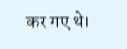कर गए थे।